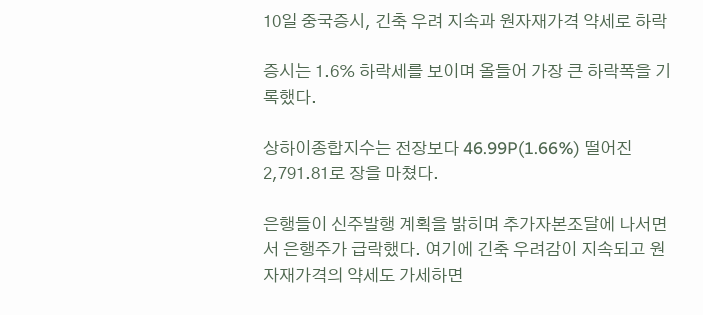10일 중국증시, 긴축 우려 지속과 원자재가격 약세로 하락

증시는 1.6% 하락세를 보이며 올들어 가장 큰 하락폭을 기록했다.

상하이종합지수는 전장보다 46.99P(1.66%) 떨어진 2,791.81로 장을 마쳤다.

은행들이 신주발행 계획을 밝히며 추가자본조달에 나서면서 은행주가 급락했다. 여기에 긴축 우려감이 지속되고 원자재가격의 약세도 가세하면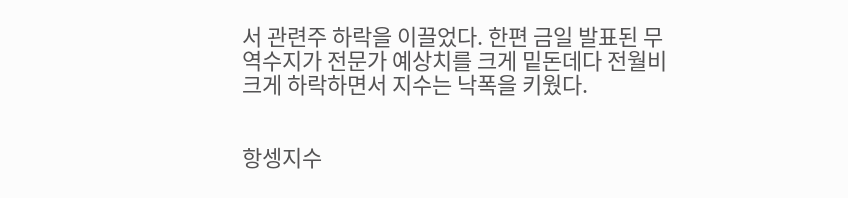서 관련주 하락을 이끌었다. 한편 금일 발표된 무역수지가 전문가 예상치를 크게 밑돈데다 전월비 크게 하락하면서 지수는 낙폭을 키웠다.


항셍지수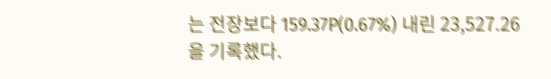는 전장보다 159.37P(0.67%) 내린 23,527.26을 기록했다.